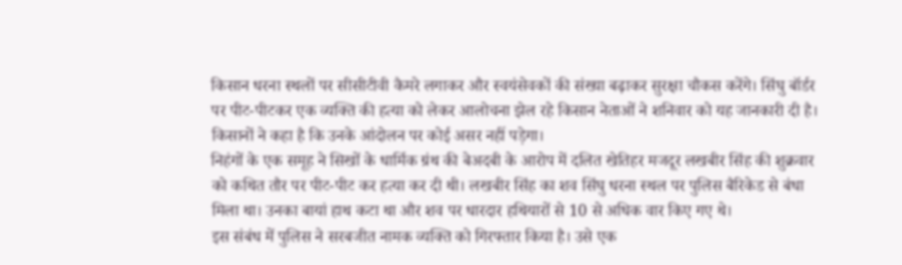किसान धरना स्थलों पर सीसीटीवी कैमरे लगाकर और स्वयंसेवकों की संख्या बढ़ाकर सुरक्षा चौकस करेंगे। सिंघु बॉर्डर पर पीट-पीटकर एक व्यक्ति की हत्या को लेकर आलोचना झेल रहे किसान नेताओं ने शनिवार को यह जानकारी दी है। किसानों ने कहा है कि उनके आंदोलन पर कोई असर नहीं पड़ेगा।
निहंगों के एक समूह ने सिखों के धार्मिक ग्रंथ की बेअदबी के आरोप में दलित खेतिहर मजदूर लखबीर सिंह की शुक्रवार को कथित तौर पर पीट-पीट कर हत्या कर दी थी। लखबीर सिंह का शव सिंघु धरना स्थल पर पुलिस बैरिकेड से बंधा मिला था। उनका बायां हाथ कटा था और शव पर धारदार हथियारों से 10 से अधिक वार किए गए थे।
इस संबंध में पुलिस ने सरबजीत नामक व्यक्ति को गिरफ्तार किया है। उसे एक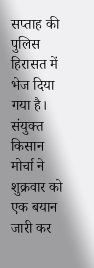सप्ताह की पुलिस हिरासत में भेज दिया गया है। संयुक्त किसान मोर्चा ने शुक्रवार को एक बयान जारी कर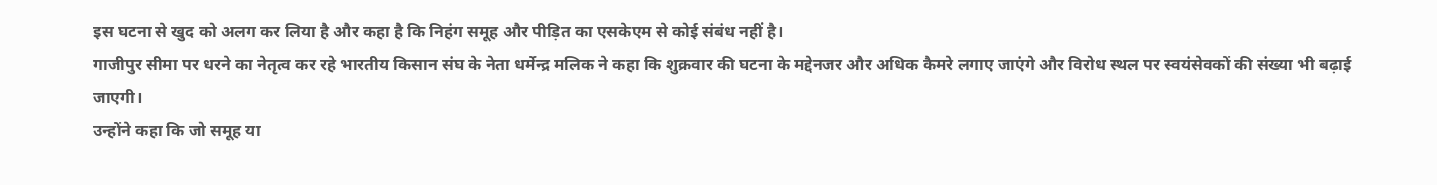इस घटना से खुद को अलग कर लिया है और कहा है कि निहंग समूह और पीड़ित का एसकेएम से कोई संबंध नहीं है।
गाजीपुर सीमा पर धरने का नेतृत्व कर रहे भारतीय किसान संघ के नेता धर्मेन्द्र मलिक ने कहा कि शुक्रवार की घटना के मद्देनजर और अधिक कैमरे लगाए जाएंगे और विरोध स्थल पर स्वयंसेवकों की संख्या भी बढ़ाई जाएगी।
उन्होंने कहा कि जो समूह या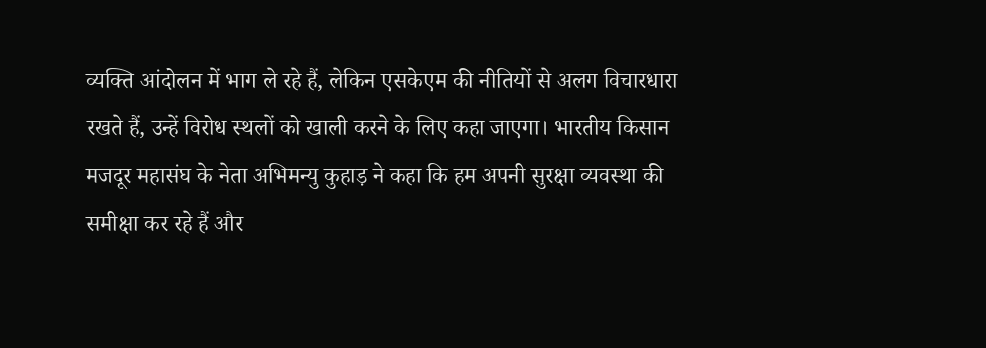व्यक्ति आंदोलन में भाग ले रहे हैं, लेकिन एसकेएम की नीतियों से अलग विचारधारा रखते हैं, उन्हें विरोध स्थलों को खाली करने के लिए कहा जाएगा। भारतीय किसान मजदूर महासंघ के नेता अभिमन्यु कुहाड़ ने कहा कि हम अपनी सुरक्षा व्यवस्था की समीक्षा कर रहे हैं और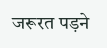जरूरत पड़ने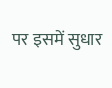पर इसमें सुधार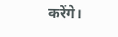करेंगे।